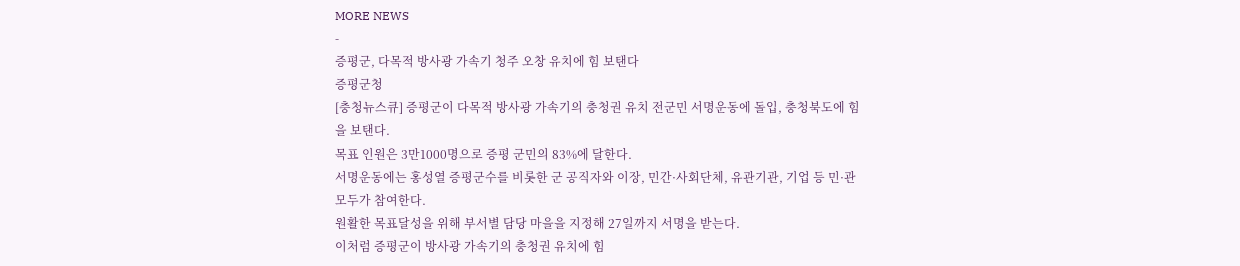MORE NEWS
-
증평군, 다목적 방사광 가속기 청주 오창 유치에 힘 보탠다
증평군청
[충청뉴스큐] 증평군이 다목적 방사광 가속기의 충청권 유치 전군민 서명운동에 돌입, 충청북도에 힘을 보탠다.
목표 인원은 3만1000명으로 증평 군민의 83%에 달한다.
서명운동에는 홍성열 증평군수를 비롯한 군 공직자와 이장, 민간·사회단체, 유관기관, 기업 등 민·관 모두가 참여한다.
원활한 목표달성을 위해 부서별 담당 마을을 지정해 27일까지 서명을 받는다.
이처럼 증평군이 방사광 가속기의 충청권 유치에 힘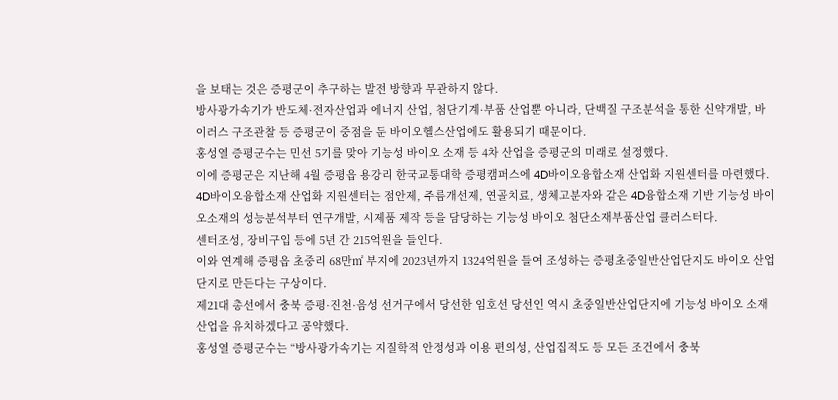을 보태는 것은 증평군이 추구하는 발전 방향과 무관하지 않다.
방사광가속기가 반도체·전자산업과 에너지 산업, 첨단기계·부품 산업뿐 아니라, 단백질 구조분석을 통한 신약개발, 바이러스 구조관찰 등 증평군이 중점을 둔 바이오헬스산업에도 활용되기 때문이다.
홍성열 증평군수는 민선 5기를 맞아 기능성 바이오 소재 등 4차 산업을 증평군의 미래로 설정했다.
이에 증평군은 지난해 4월 증평읍 용강리 한국교통대학 증평캠퍼스에 4D바이오융합소재 산업화 지원센터를 마련했다.
4D바이오융합소재 산업화 지원센터는 점안제, 주름개선제, 연골치료, 생체고분자와 같은 4D융합소재 기반 기능성 바이오소재의 성능분석부터 연구개발, 시제품 제작 등을 담당하는 기능성 바이오 첨단소재부품산업 클러스터다.
센터조성, 장비구입 등에 5년 간 215억원을 들인다.
이와 연계해 증평읍 초중리 68만㎡ 부지에 2023년까지 1324억원을 들여 조성하는 증평초중일반산업단지도 바이오 산업단지로 만든다는 구상이다.
제21대 총선에서 충북 증평·진천·음성 선거구에서 당선한 임호선 당선인 역시 초중일반산업단지에 기능성 바이오 소재 산업을 유치하겠다고 공약했다.
홍성열 증평군수는 “방사광가속기는 지질학적 안정성과 이용 편의성, 산업집적도 등 모든 조건에서 충북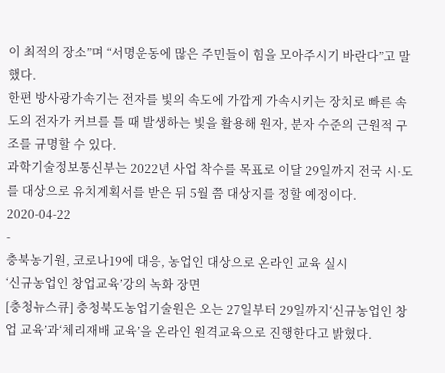이 최적의 장소”며 “서명운동에 많은 주민들이 힘을 모아주시기 바란다”고 말했다.
한편 방사광가속기는 전자를 빛의 속도에 가깝게 가속시키는 장치로 빠른 속도의 전자가 커브를 틀 때 발생하는 빛을 활용해 원자, 분자 수준의 근원적 구조를 규명할 수 있다.
과학기술정보통신부는 2022년 사업 착수를 목표로 이달 29일까지 전국 시·도를 대상으로 유치계획서를 받은 뒤 5월 쯤 대상지를 정할 예정이다.
2020-04-22
-
충북농기원, 코로나19에 대응, 농업인 대상으로 온라인 교육 실시
‘신규농업인 창업교육’강의 녹화 장면
[충청뉴스큐] 충청북도농업기술원은 오는 27일부터 29일까지‘신규농업인 창업 교육’과‘체리재배 교육’을 온라인 원격교육으로 진행한다고 밝혔다.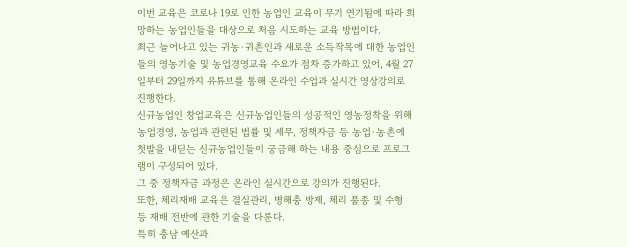이번 교육은 코로나 19로 인한 농업인 교육이 무기 연기됨에 따라 희망하는 농업인들을 대상으로 처음 시도하는 교육 방법이다.
최근 늘어나고 있는 귀농·귀촌인과 새로운 소득작목에 대한 농업인들의 영농기술 및 농업경영교육 수요가 점차 증가하고 있어, 4월 27일부터 29일까지 유튜브를 통해 온라인 수업과 실시간 영상강의로 진행한다.
신규농업인 창업교육은 신규농업인들의 성공적인 영농정착을 위해 농업경영, 농업과 관련된 법률 및 세무, 정책자금 등 농업·농촌에 첫발을 내딛는 신규농업인들이 궁금해 하는 내용 중심으로 프로그램이 구성되어 있다.
그 중 정책자금 과정은 온라인 실시간으로 강의가 진행된다.
또한, 체리재배 교육은 결실관리, 병해충 방제, 체리 품종 및 수형 등 재배 전반에 관한 기술을 다룬다.
특히 충남 예산과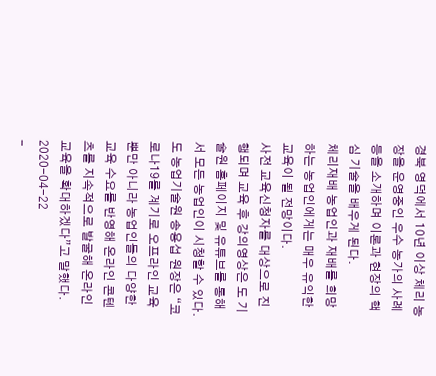경북 영덕에서 10년 이상 체리 농장을 운영중인 우수 농가의 사례 등을 소개하며 이론과 현장의 핵심 기술을 배우게 된다.
체리재배 농업인과 재배를 희망하는 농업인에게는 매우 유익한 교육이 될 전망이다.
사전 교육신청자를 대상으로 진행되며 교육 후 강의영상은 도 기술원 홈페이지 및 유튜브를 통해서 모든 농업인이 시청할 수 있다.
도 농업기술원 송용섭 원장은 “코로나19를 계기로 오프라인 교육 뿐만 아니라 농업인들의 다양한 교육 수요를 반영해 온라인 콘텐츠를 지속적으로 발굴해 온라인 교육을 확대하겠다”고 말했다.
2020-04-22
-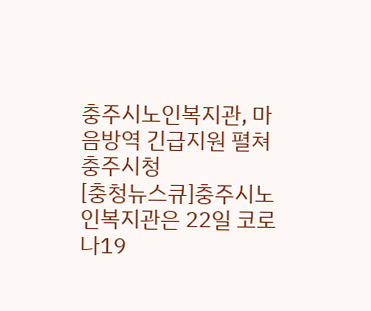충주시노인복지관, 마음방역 긴급지원 펼쳐
충주시청
[충청뉴스큐]충주시노인복지관은 22일 코로나19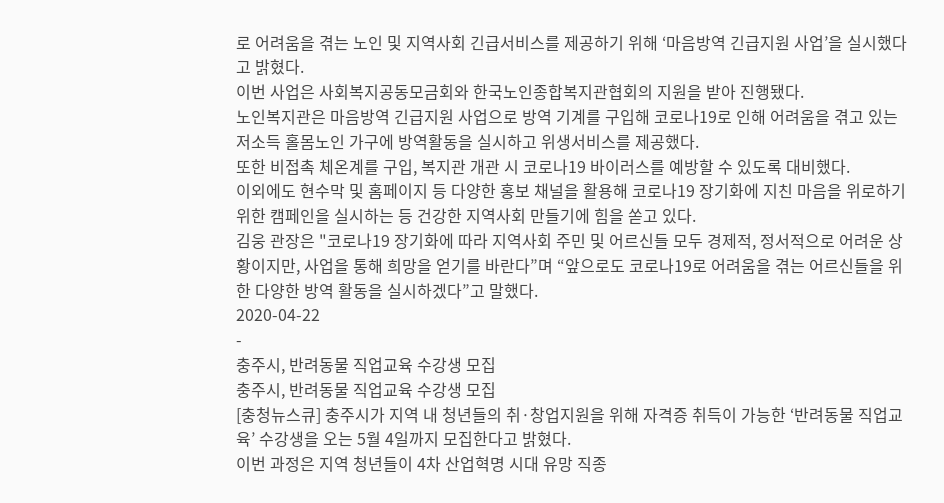로 어려움을 겪는 노인 및 지역사회 긴급서비스를 제공하기 위해 ‘마음방역 긴급지원 사업’을 실시했다고 밝혔다.
이번 사업은 사회복지공동모금회와 한국노인종합복지관협회의 지원을 받아 진행됐다.
노인복지관은 마음방역 긴급지원 사업으로 방역 기계를 구입해 코로나19로 인해 어려움을 겪고 있는 저소득 홀몸노인 가구에 방역활동을 실시하고 위생서비스를 제공했다.
또한 비접촉 체온계를 구입, 복지관 개관 시 코로나19 바이러스를 예방할 수 있도록 대비했다.
이외에도 현수막 및 홈페이지 등 다양한 홍보 채널을 활용해 코로나19 장기화에 지친 마음을 위로하기 위한 캠페인을 실시하는 등 건강한 지역사회 만들기에 힘을 쏟고 있다.
김웅 관장은 "코로나19 장기화에 따라 지역사회 주민 및 어르신들 모두 경제적, 정서적으로 어려운 상황이지만, 사업을 통해 희망을 얻기를 바란다”며 “앞으로도 코로나19로 어려움을 겪는 어르신들을 위한 다양한 방역 활동을 실시하겠다”고 말했다.
2020-04-22
-
충주시, 반려동물 직업교육 수강생 모집
충주시, 반려동물 직업교육 수강생 모집
[충청뉴스큐] 충주시가 지역 내 청년들의 취·창업지원을 위해 자격증 취득이 가능한 ‘반려동물 직업교육’ 수강생을 오는 5월 4일까지 모집한다고 밝혔다.
이번 과정은 지역 청년들이 4차 산업혁명 시대 유망 직종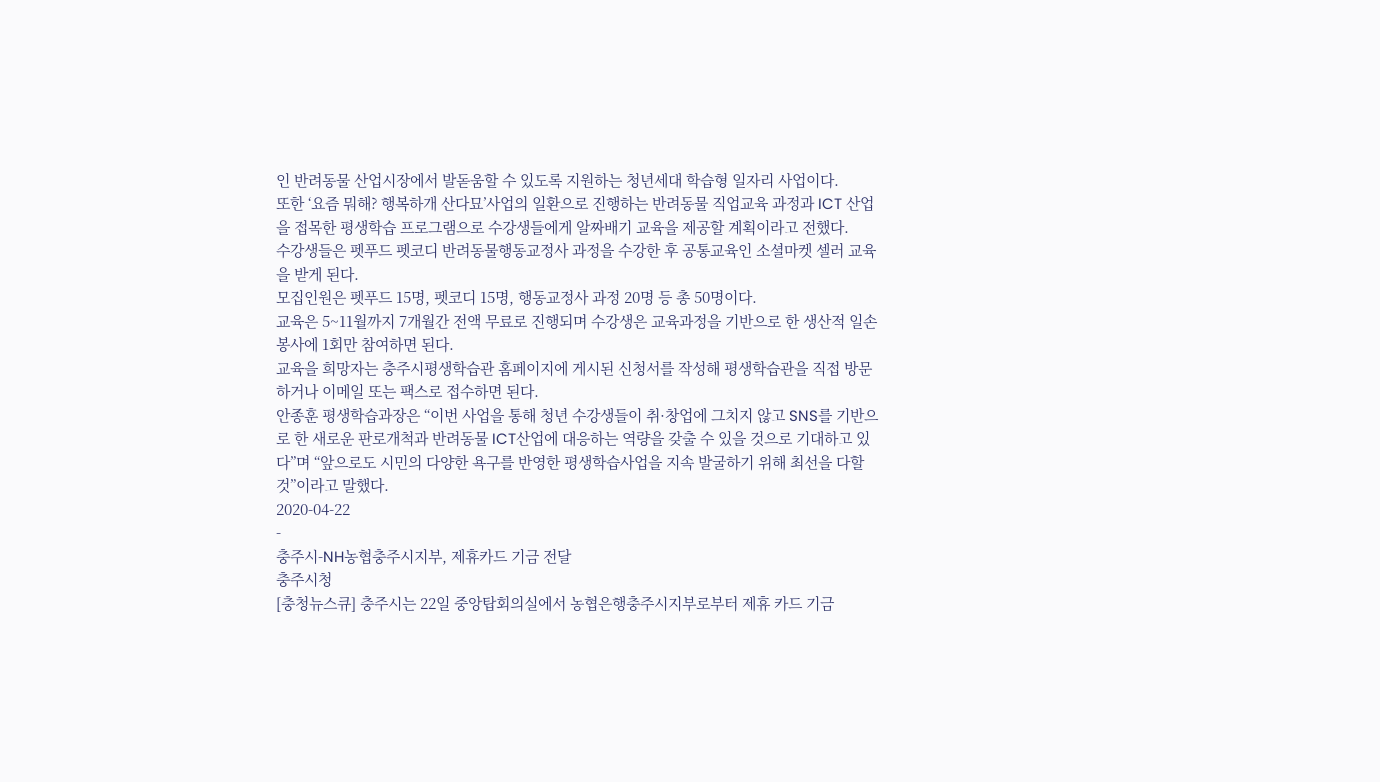인 반려동물 산업시장에서 발돋움할 수 있도록 지원하는 청년세대 학습형 일자리 사업이다.
또한 ‘요즘 뭐해? 행복하개 산다묘’사업의 일환으로 진행하는 반려동물 직업교육 과정과 ICT 산업을 접목한 평생학습 프로그램으로 수강생들에게 알짜배기 교육을 제공할 계획이라고 전했다.
수강생들은 펫푸드 펫코디 반려동물행동교정사 과정을 수강한 후 공통교육인 소셜마켓 셀러 교육을 받게 된다.
모집인원은 펫푸드 15명, 펫코디 15명, 행동교정사 과정 20명 등 총 50명이다.
교육은 5~11월까지 7개월간 전액 무료로 진행되며 수강생은 교육과정을 기반으로 한 생산적 일손 봉사에 1회만 참여하면 된다.
교육을 희망자는 충주시평생학습관 홈페이지에 게시된 신청서를 작성해 평생학습관을 직접 방문하거나 이메일 또는 팩스로 접수하면 된다.
안종훈 평생학습과장은 “이번 사업을 통해 청년 수강생들이 취·창업에 그치지 않고 SNS를 기반으로 한 새로운 판로개척과 반려동물 ICT산업에 대응하는 역량을 갖출 수 있을 것으로 기대하고 있다”며 “앞으로도 시민의 다양한 욕구를 반영한 평생학습사업을 지속 발굴하기 위해 최선을 다할 것”이라고 말했다.
2020-04-22
-
충주시-NH농협충주시지부, 제휴카드 기금 전달
충주시청
[충청뉴스큐] 충주시는 22일 중앙탑회의실에서 농협은행충주시지부로부터 제휴 카드 기금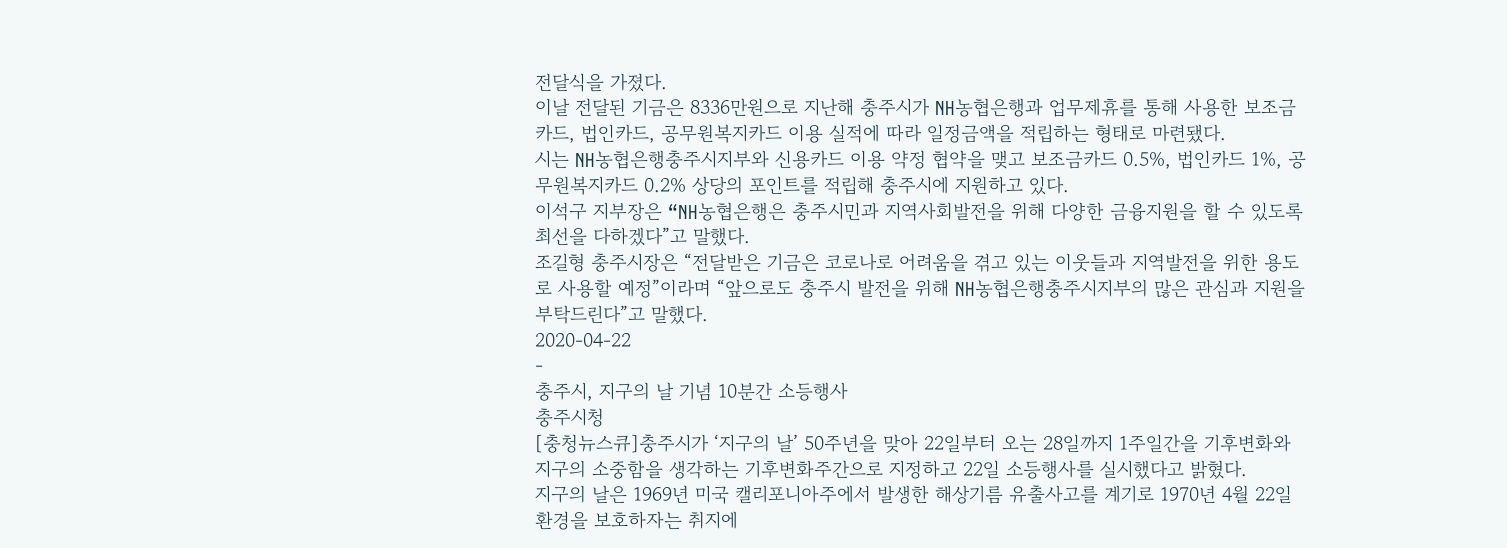전달식을 가졌다.
이날 전달된 기금은 8336만원으로 지난해 충주시가 NH농협은행과 업무제휴를 통해 사용한 보조금카드, 법인카드, 공무원복지카드 이용 실적에 따라 일정금액을 적립하는 형태로 마련됐다.
시는 NH농협은행충주시지부와 신용카드 이용 약정 협약을 맺고 보조금카드 0.5%, 법인카드 1%, 공무원복지카드 0.2% 상당의 포인트를 적립해 충주시에 지원하고 있다.
이석구 지부장은 “NH농협은행은 충주시민과 지역사회발전을 위해 다양한 금융지원을 할 수 있도록 최선을 다하겠다”고 말했다.
조길형 충주시장은 “전달받은 기금은 코로나로 어려움을 겪고 있는 이웃들과 지역발전을 위한 용도로 사용할 예정”이라며 “앞으로도 충주시 발전을 위해 NH농협은행충주시지부의 많은 관심과 지원을 부탁드린다”고 말했다.
2020-04-22
-
충주시, 지구의 날 기념 10분간 소등행사
충주시청
[충청뉴스큐]충주시가 ‘지구의 날’ 50주년을 맞아 22일부터 오는 28일까지 1주일간을 기후변화와 지구의 소중함을 생각하는 기후변화주간으로 지정하고 22일 소등행사를 실시했다고 밝혔다.
지구의 날은 1969년 미국 캘리포니아주에서 발생한 해상기름 유출사고를 계기로 1970년 4월 22일 환경을 보호하자는 취지에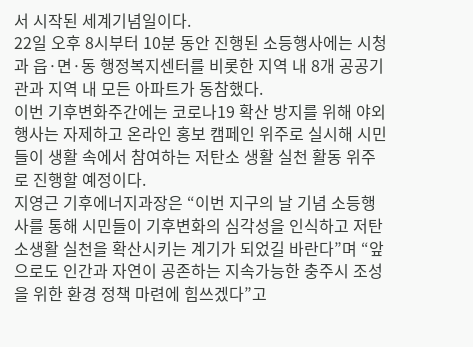서 시작된 세계기념일이다.
22일 오후 8시부터 10분 동안 진행된 소등행사에는 시청과 읍·면·동 행정복지센터를 비롯한 지역 내 8개 공공기관과 지역 내 모든 아파트가 동참했다.
이번 기후변화주간에는 코로나19 확산 방지를 위해 야외 행사는 자제하고 온라인 홍보 캠페인 위주로 실시해 시민들이 생활 속에서 참여하는 저탄소 생활 실천 활동 위주로 진행할 예정이다.
지영근 기후에너지과장은 “이번 지구의 날 기념 소등행사를 통해 시민들이 기후변화의 심각성을 인식하고 저탄소생활 실천을 확산시키는 계기가 되었길 바란다”며 “앞으로도 인간과 자연이 공존하는 지속가능한 충주시 조성을 위한 환경 정책 마련에 힘쓰겠다”고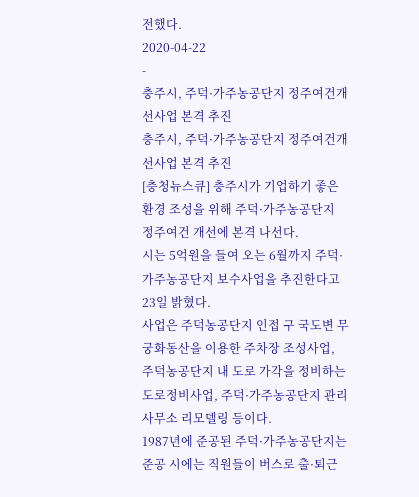전했다.
2020-04-22
-
충주시, 주덕·가주농공단지 정주여건개선사업 본격 추진
충주시, 주덕·가주농공단지 정주여건개선사업 본격 추진
[충청뉴스큐] 충주시가 기업하기 좋은 환경 조성을 위해 주덕·가주농공단지 정주여건 개선에 본격 나선다.
시는 5억원을 들여 오는 6월까지 주덕·가주농공단지 보수사업을 추진한다고 23일 밝혔다.
사업은 주덕농공단지 인접 구 국도변 무궁화동산을 이용한 주차장 조성사업, 주덕농공단지 내 도로 가각을 정비하는 도로정비사업, 주덕·가주농공단지 관리사무소 리모델링 등이다.
1987년에 준공된 주덕·가주농공단지는 준공 시에는 직원들이 버스로 출·퇴근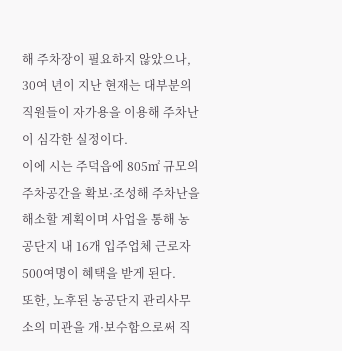해 주차장이 필요하지 않았으나, 30여 년이 지난 현재는 대부분의 직원들이 자가용을 이용해 주차난이 심각한 실정이다.
이에 시는 주덕읍에 805㎡ 규모의 주차공간을 확보·조성해 주차난을 해소할 계획이며 사업을 통해 농공단지 내 16개 입주업체 근로자 500여명이 혜택을 받게 된다.
또한, 노후된 농공단지 관리사무소의 미관을 개·보수함으로써 직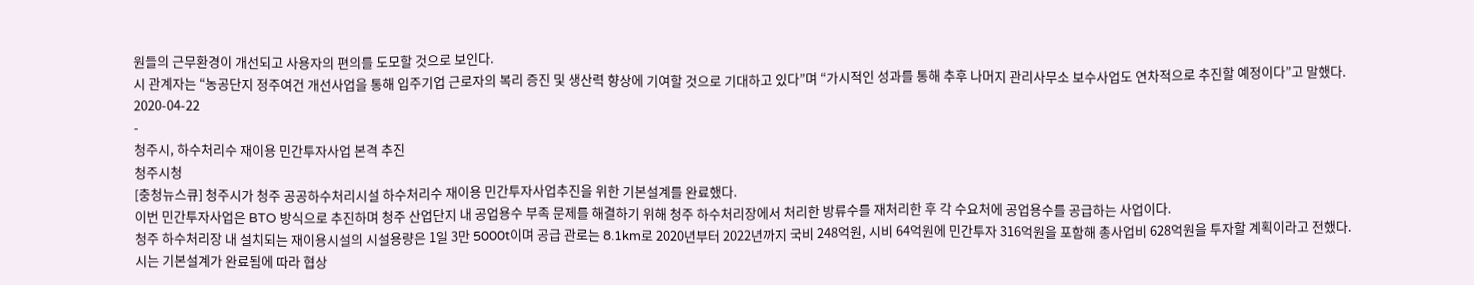원들의 근무환경이 개선되고 사용자의 편의를 도모할 것으로 보인다.
시 관계자는 “농공단지 정주여건 개선사업을 통해 입주기업 근로자의 복리 증진 및 생산력 향상에 기여할 것으로 기대하고 있다”며 “가시적인 성과를 통해 추후 나머지 관리사무소 보수사업도 연차적으로 추진할 예정이다”고 말했다.
2020-04-22
-
청주시, 하수처리수 재이용 민간투자사업 본격 추진
청주시청
[충청뉴스큐] 청주시가 청주 공공하수처리시설 하수처리수 재이용 민간투자사업추진을 위한 기본설계를 완료했다.
이번 민간투자사업은 BTO 방식으로 추진하며 청주 산업단지 내 공업용수 부족 문제를 해결하기 위해 청주 하수처리장에서 처리한 방류수를 재처리한 후 각 수요처에 공업용수를 공급하는 사업이다.
청주 하수처리장 내 설치되는 재이용시설의 시설용량은 1일 3만 5000t이며 공급 관로는 8.1km로 2020년부터 2022년까지 국비 248억원, 시비 64억원에 민간투자 316억원을 포함해 총사업비 628억원을 투자할 계획이라고 전했다.
시는 기본설계가 완료됨에 따라 협상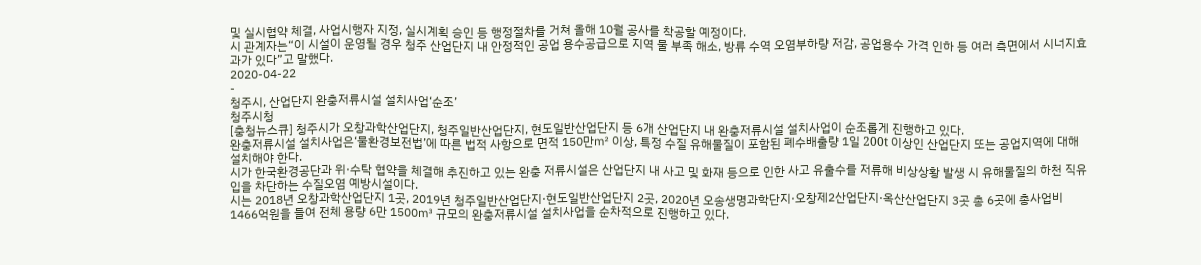및 실시협약 체결, 사업시행자 지정, 실시계획 승인 등 행정절차를 거쳐 올해 10월 공사를 착공할 예정이다.
시 관계자는“이 시설이 운영될 경우 청주 산업단지 내 안정적인 공업 용수공급으로 지역 물 부족 해소, 방류 수역 오염부하량 저감, 공업용수 가격 인하 등 여러 측면에서 시너지효과가 있다”고 말했다.
2020-04-22
-
청주시, 산업단지 완충저류시설 설치사업‘순조’
청주시청
[충청뉴스큐] 청주시가 오창과학산업단지, 청주일반산업단지, 현도일반산업단지 등 6개 산업단지 내 완충저류시설 설치사업이 순조롭게 진행하고 있다.
완충저류시설 설치사업은‘물환경보전법’에 따른 법적 사항으로 면적 150만㎡ 이상, 특정 수질 유해물질이 포함된 폐수배출량 1일 200t 이상인 산업단지 또는 공업지역에 대해 설치해야 한다.
시가 한국환경공단과 위·수탁 협약을 체결해 추진하고 있는 완충 저류시설은 산업단지 내 사고 및 화재 등으로 인한 사고 유출수를 저류해 비상상황 발생 시 유해물질의 하천 직유입을 차단하는 수질오염 예방시설이다.
시는 2018년 오창과학산업단지 1곳, 2019년 청주일반산업단지·현도일반산업단지 2곳, 2020년 오송생명과학단지·오창제2산업단지·옥산산업단지 3곳 총 6곳에 총사업비 1466억원을 들여 전체 용량 6만 1500㎥ 규모의 완충저류시설 설치사업을 순차적으로 진행하고 있다.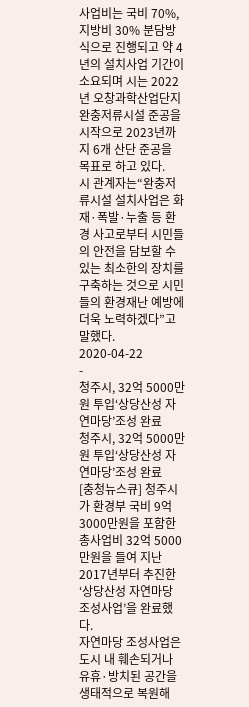사업비는 국비 70%, 지방비 30% 분담방식으로 진행되고 약 4년의 설치사업 기간이 소요되며 시는 2022년 오창과학산업단지 완충저류시설 준공을 시작으로 2023년까지 6개 산단 준공을 목표로 하고 있다.
시 관계자는“완충저류시설 설치사업은 화재·폭발·누출 등 환경 사고로부터 시민들의 안전을 담보할 수 있는 최소한의 장치를 구축하는 것으로 시민들의 환경재난 예방에 더욱 노력하겠다”고 말했다.
2020-04-22
-
청주시, 32억 5000만원 투입‘상당산성 자연마당’조성 완료
청주시, 32억 5000만 원 투입‘상당산성 자연마당’조성 완료
[충청뉴스큐] 청주시가 환경부 국비 9억 3000만원을 포함한 총사업비 32억 5000만원을 들여 지난 2017년부터 추진한‘상당산성 자연마당 조성사업’을 완료했다.
자연마당 조성사업은 도시 내 훼손되거나 유휴·방치된 공간을 생태적으로 복원해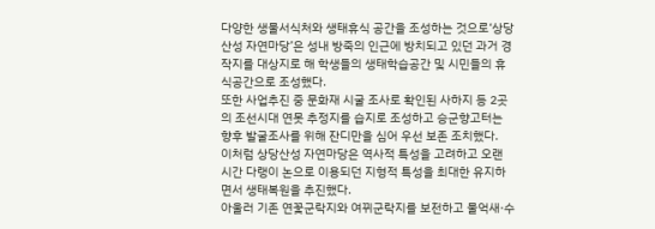다양한 생물서식처와 생태휴식 공간을 조성하는 것으로‘상당산성 자연마당’은 성내 방죽의 인근에 방치되고 있던 과거 경작지를 대상지로 해 학생들의 생태학습공간 및 시민들의 휴식공간으로 조성했다.
또한 사업추진 중 문화재 시굴 조사로 확인된 사하지 등 2곳의 조선시대 연못 추정지를 습지로 조성하고 승군향고터는 향후 발굴조사를 위해 잔디만을 심어 우선 보존 조치했다.
이처럼 상당산성 자연마당은 역사적 특성을 고려하고 오랜 시간 다랭이 논으로 이용되던 지형적 특성을 최대한 유지하면서 생태복원을 추진했다.
아울러 기존 연꽃군락지와 여뀌군락지를 보전하고 물억새·수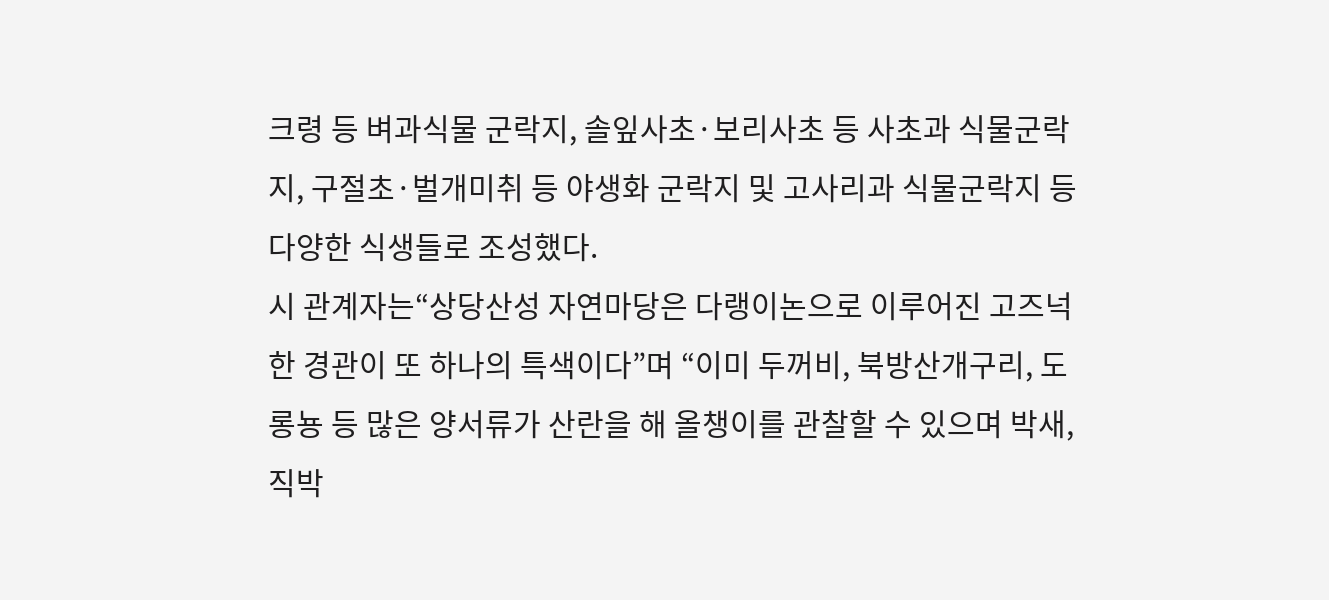크령 등 벼과식물 군락지, 솔잎사초·보리사초 등 사초과 식물군락지, 구절초·벌개미취 등 야생화 군락지 및 고사리과 식물군락지 등 다양한 식생들로 조성했다.
시 관계자는“상당산성 자연마당은 다랭이논으로 이루어진 고즈넉한 경관이 또 하나의 특색이다”며 “이미 두꺼비, 북방산개구리, 도롱뇽 등 많은 양서류가 산란을 해 올챙이를 관찰할 수 있으며 박새, 직박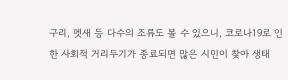구리, 멧새 등 다수의 조류도 볼 수 있으니, 코로나19로 인한 사회적 거리두기가 종료되면 많은 시민이 찾아 생태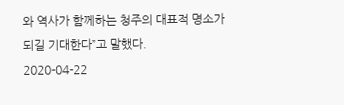와 역사가 함께하는 청주의 대표적 명소가 되길 기대한다”고 말했다.
2020-04-22